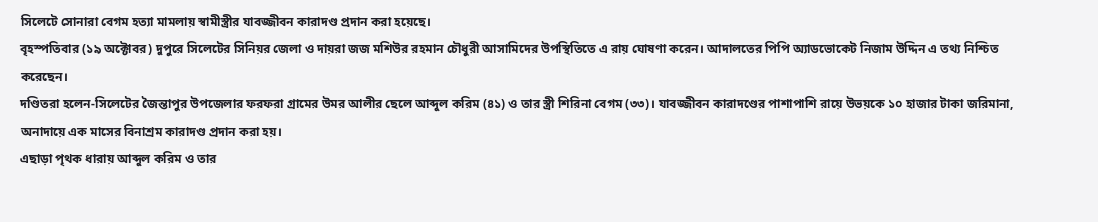সিলেটে সোনারা বেগম হত্যা মামলায় স্বামীস্ত্রীর যাবজ্জীবন কারাদণ্ড প্রদান করা হয়েছে।
বৃহস্পতিবার (১৯ অক্টোবর) দুপুরে সিলেটের সিনিয়র জেলা ও দায়রা জজ মশিউর রহমান চৌধুরী আসামিদের উপস্থিতিতে এ রায় ঘোষণা করেন। আদালতের পিপি অ্যাডভোকেট নিজাম উদ্দিন এ তথ্য নিশ্চিত করেছেন।
দণ্ডিতরা হলেন-সিলেটের জৈন্তাপুর উপজেলার ফরফরা গ্রামের উমর আলীর ছেলে আব্দুল করিম (৪১) ও তার স্ত্রী শিরিনা বেগম (৩৩)। যাবজ্জীবন কারাদণ্ডের পাশাপাশি রায়ে উভয়কে ১০ হাজার টাকা জরিমানা, অনাদায়ে এক মাসের বিনাশ্রম কারাদণ্ড প্রদান করা হয়।
এছাড়া পৃথক ধারায় আব্দুল করিম ও তার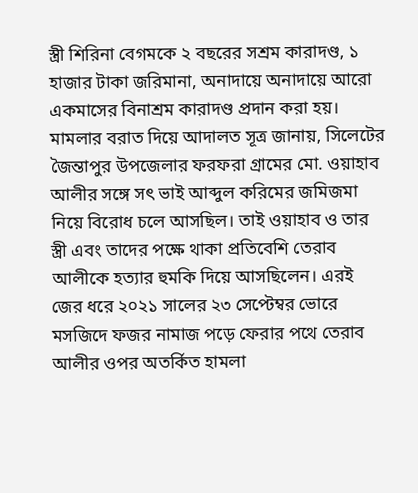স্ত্রী শিরিনা বেগমকে ২ বছরের সশ্রম কারাদণ্ড, ১ হাজার টাকা জরিমানা, অনাদায়ে অনাদায়ে আরো একমাসের বিনাশ্রম কারাদণ্ড প্রদান করা হয়।
মামলার বরাত দিয়ে আদালত সূত্র জানায়, সিলেটের জৈন্তাপুর উপজেলার ফরফরা গ্রামের মো. ওয়াহাব আলীর সঙ্গে সৎ ভাই আব্দুল করিমের জমিজমা নিয়ে বিরোধ চলে আসছিল। তাই ওয়াহাব ও তার স্ত্রী এবং তাদের পক্ষে থাকা প্রতিবেশি তেরাব আলীকে হত্যার হুমকি দিয়ে আসছিলেন। এরই জের ধরে ২০২১ সালের ২৩ সেপ্টেম্বর ভোরে মসজিদে ফজর নামাজ পড়ে ফেরার পথে তেরাব আলীর ওপর অতর্কিত হামলা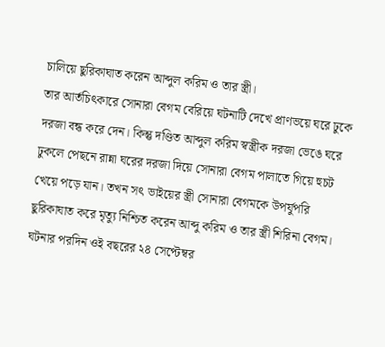চালিয়ে ছুরিকাঘাত করেন আব্দুল করিম ও তার স্ত্রী।
তার আর্তচিৎকারে সোনারা বেগম বেরিয়ে ঘটনাটি দেখে প্রাণভয়ে ঘরে ঢুকে দরজা বন্ধ করে দেন। কিন্তু দণ্ডিত আব্দুল করিম স্বস্ত্রীক দরজা ভেঙে ঘরে ঢুকলে পেছনে রান্না ঘরের দরজা দিয়ে সোনারা বেগম পালাতে গিয়ে হুচট খেয়ে পড়ে যান। তখন সৎ ভাইয়ের স্ত্রী সোনারা বেগমকে উপর্যুপরি ছুরিকাঘাত করে মৃত্যু নিশ্চিত করেন আব্দু করিম ও তার স্ত্রী শিরিনা বেগম।
ঘটনার পরদিন ওই বছরের ২৪ সেপ্টেম্বর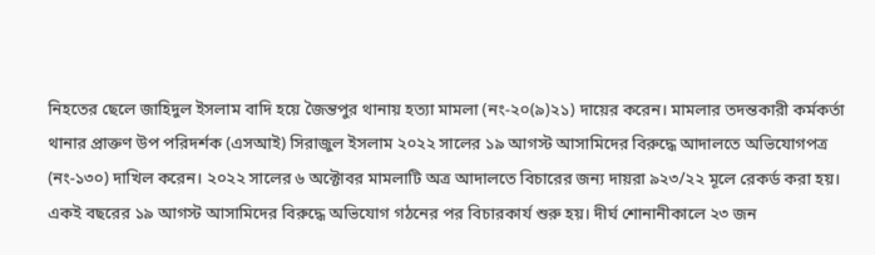নিহতের ছেলে জাহিদুল ইসলাম বাদি হয়ে জৈন্তপুর থানায় হত্যা মামলা (নং-২০(৯)২১) দায়ের করেন। মামলার তদন্তকারী কর্মকর্তা থানার প্রাক্তণ উপ পরিদর্শক (এসআই) সিরাজুল ইসলাম ২০২২ সালের ১৯ আগস্ট আসামিদের বিরুদ্ধে আদালতে অভিযোগপত্র (নং-১৩০) দাখিল করেন। ২০২২ সালের ৬ অক্টোবর মামলাটি অত্র আদালতে বিচারের জন্য দায়রা ৯২৩/২২ মূলে রেকর্ড করা হয়। একই বছরের ১৯ আগস্ট আসামিদের বিরুদ্ধে অভিযোগ গঠনের পর বিচারকার্য শুরু হয়। দীর্ঘ শোনানীকালে ২৩ জন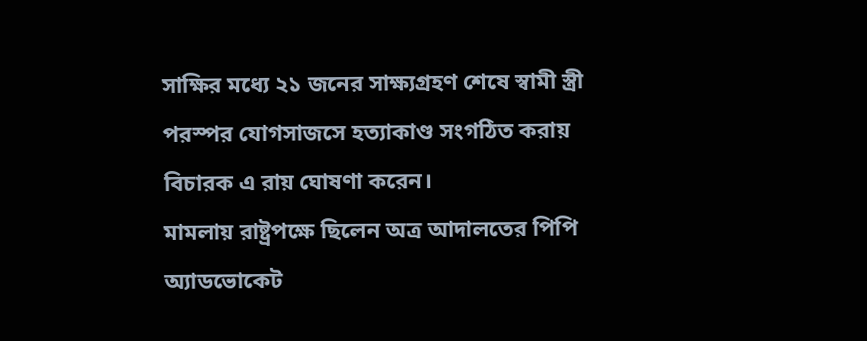সাক্ষির মধ্যে ২১ জনের সাক্ষ্যগ্রহণ শেষে স্বামী স্ত্রী পরস্পর যোগসাজসে হত্যাকাণ্ড সংগঠিত করায় বিচারক এ রায় ঘোষণা করেন।
মামলায় রাষ্ট্রপক্ষে ছিলেন অত্র আদালতের পিপি অ্যাডভোকেট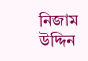নিজাম উদ্দিন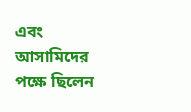এবং আসামিদের পক্ষে ছিলেন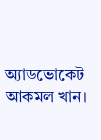অ্যাডভোকেট আকমল খান।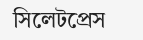সিলেটপ্রেস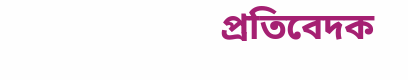প্রতিবেদক